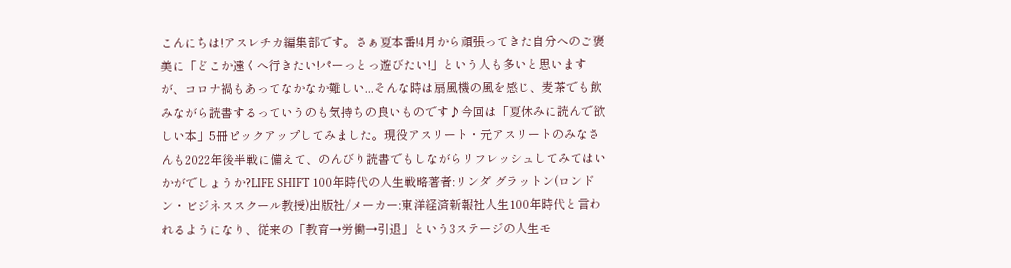こんにちは!アスレチカ編集部です。さぁ夏本番!4月から頑張ってきた自分へのご褒美に「どこか遠くへ行きたい!パーっとっ遊びたい!」という人も多いと思いますが、コロナ禍もあってなかなか難しい...そんな時は扇風機の風を感じ、麦茶でも飲みながら読書するっていうのも気持ちの良いものです♪今回は「夏休みに読んで欲しい本」5冊ピックアップしてみました。現役アスリート・元アスリートのみなさんも2022年後半戦に備えて、のんびり読書でもしながらリフレッシュしてみてはいかがでしょうか?LIFE SHIFT 100年時代の人生戦略著者:リンダ グラットン(ロンドン・ビジネススクール教授)出版社/メーカー:東洋経済新報社人生100年時代と言われるようになり、従来の「教育→労働→引退」という3ステージの人生モ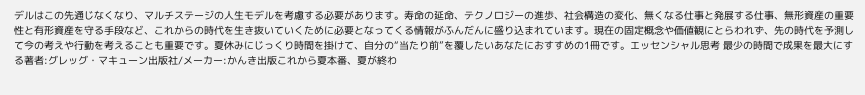デルはこの先通じなくなり、マルチステージの人生モデルを考慮する必要があります。寿命の延命、テクノロジーの進歩、社会構造の変化、無くなる仕事と発展する仕事、無形資産の重要性と有形資産を守る手段など、これからの時代を生き抜いていくために必要となってくる情報がふんだんに盛り込まれています。現在の固定概念や価値観にとらわれず、先の時代を予測して今の考えや行動を考えることも重要です。夏休みにじっくり時間を掛けて、自分の“当たり前”を覆したいあなたにおすすめの1冊です。エッセンシャル思考 最少の時間で成果を最大にする著者:グレッグ・マキューン出版社/メーカー:かんき出版これから夏本番、夏が終わ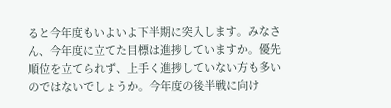ると今年度もいよいよ下半期に突入します。みなさん、今年度に立てた目標は進捗していますか。優先順位を立てられず、上手く進捗していない方も多いのではないでしょうか。今年度の後半戦に向け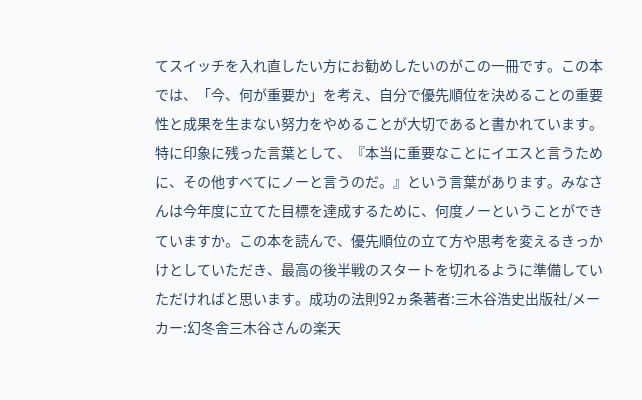てスイッチを入れ直したい方にお勧めしたいのがこの一冊です。この本では、「今、何が重要か」を考え、自分で優先順位を決めることの重要性と成果を生まない努力をやめることが大切であると書かれています。特に印象に残った言葉として、『本当に重要なことにイエスと言うために、その他すべてにノーと言うのだ。』という言葉があります。みなさんは今年度に立てた目標を達成するために、何度ノーということができていますか。この本を読んで、優先順位の立て方や思考を変えるきっかけとしていただき、最高の後半戦のスタートを切れるように準備していただければと思います。成功の法則92ヵ条著者:三木谷浩史出版社/メーカー:幻冬舎三木谷さんの楽天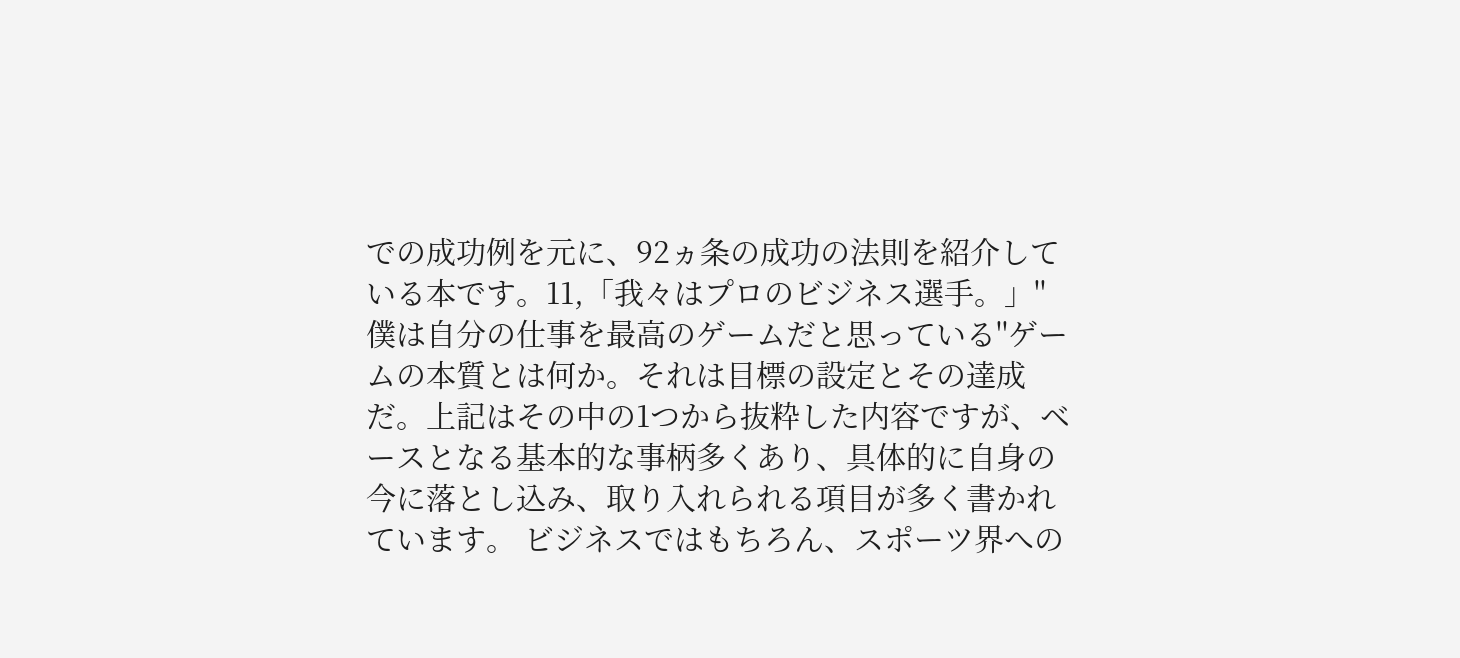での成功例を元に、92ヵ条の成功の法則を紹介している本です。11,「我々はプロのビジネス選手。」''僕は自分の仕事を最高のゲームだと思っている''ゲームの本質とは何か。それは目標の設定とその達成だ。上記はその中の1つから抜粋した内容ですが、ベースとなる基本的な事柄多くあり、具体的に自身の今に落とし込み、取り入れられる項目が多く書かれています。 ビジネスではもちろん、スポーツ界への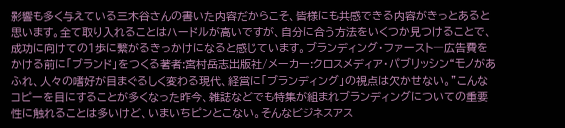影響も多く与えている三木谷さんの書いた内容だからこそ、皆様にも共感できる内容がきっとあると思います。全て取り入れることはハードルが高いですが、自分に合う方法をいくつか見つけることで、成功に向けての1歩に繋がるきっかけになると感じています。ブランディング・ファースト―広告費をかける前に「ブランド」をつくる著者:宮村岳志出版社/メーカー:クロスメディア・パブリッシン“モノがあふれ、人々の嗜好が目まぐるしく変わる現代、経営に「ブランディング」の視点は欠かせない。”こんなコピーを目にすることが多くなった昨今、雑誌などでも特集が組まれブランディングについての重要性に触れることは多いけど、いまいちピンとこない。そんなビジネスアス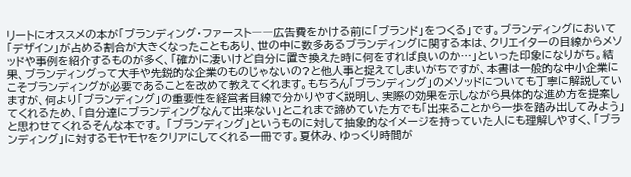リートにオススメの本が「ブランディング・ファースト――広告費をかける前に「ブランド」をつくる」です。ブランディングにおいて「デザイン」が占める割合が大きくなったこともあり、世の中に数多あるブランディングに関する本は、クリエイターの目線からメソッドや事例を紹介するものが多く、「確かに凄いけど自分に置き換えた時に何をすれば良いのか…」といった印象になりがち。結果、ブランディングって大手や先鋭的な企業のものじゃないの?と他人事と捉えてしまいがちですが、本書は一般的な中小企業にこそブランディングが必要であることを改めて教えてくれます。もちろん「ブランディング」のメソッドについても丁寧に解説していますが、何より「ブランディング」の重要性を経営者目線で分かりやすく説明し、実際の効果を示しながら具体的な進め方を提案してくれるため、「自分達にブランディングなんて出来ない」とこれまで諦めていた方でも「出来ることから一歩を踏み出してみよう」と思わせてくれるそんな本です。 「ブランディング」というものに対して抽象的なイメージを持っていた人にも理解しやすく、「ブランディング」に対するモヤモヤをクリアにしてくれる一冊です。夏休み、ゆっくり時間が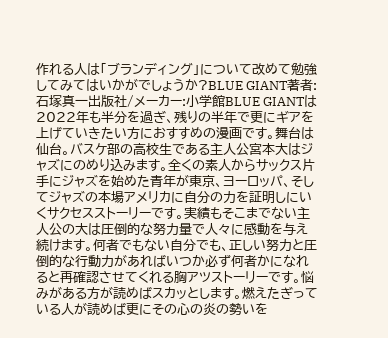作れる人は「ブランディング」について改めて勉強してみてはいかがでしょうか?BLUE GIANT著者:石塚真一出版社/メーカー:小学館BLUE GIANTは2022年も半分を過ぎ、残りの半年で更にギアを上げていきたい方におすすめの漫画です。舞台は仙台。バスケ部の高校生である主人公宮本大はジャズにのめり込みます。全くの素人からサックス片手にジャズを始めた青年が東京、ヨーロッパ、そしてジャズの本場アメリカに自分の力を証明しにいくサクセスストーリーです。実績もそこまでない主人公の大は圧倒的な努力量で人々に感動を与え続けます。何者でもない自分でも、正しい努力と圧倒的な行動力があればいつか必ず何者かになれると再確認させてくれる胸アツストーリーです。悩みがある方が読めばスカッとします。燃えたぎっている人が読めば更にその心の炎の勢いを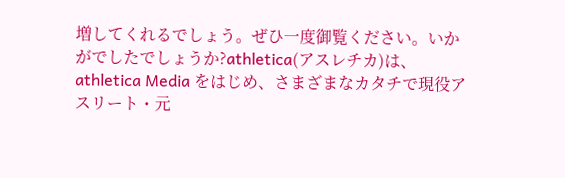増してくれるでしょう。ぜひ一度御覧ください。いかがでしたでしょうか?athletica(アスレチカ)は、athletica Media をはじめ、さまざまなカタチで現役アスリート・元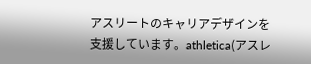アスリートのキャリアデザインを支援しています。athletica(アスレ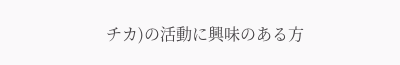チカ)の活動に興味のある方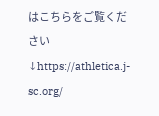はこちらをご覧ください↓https://athletica.j-sc.org/